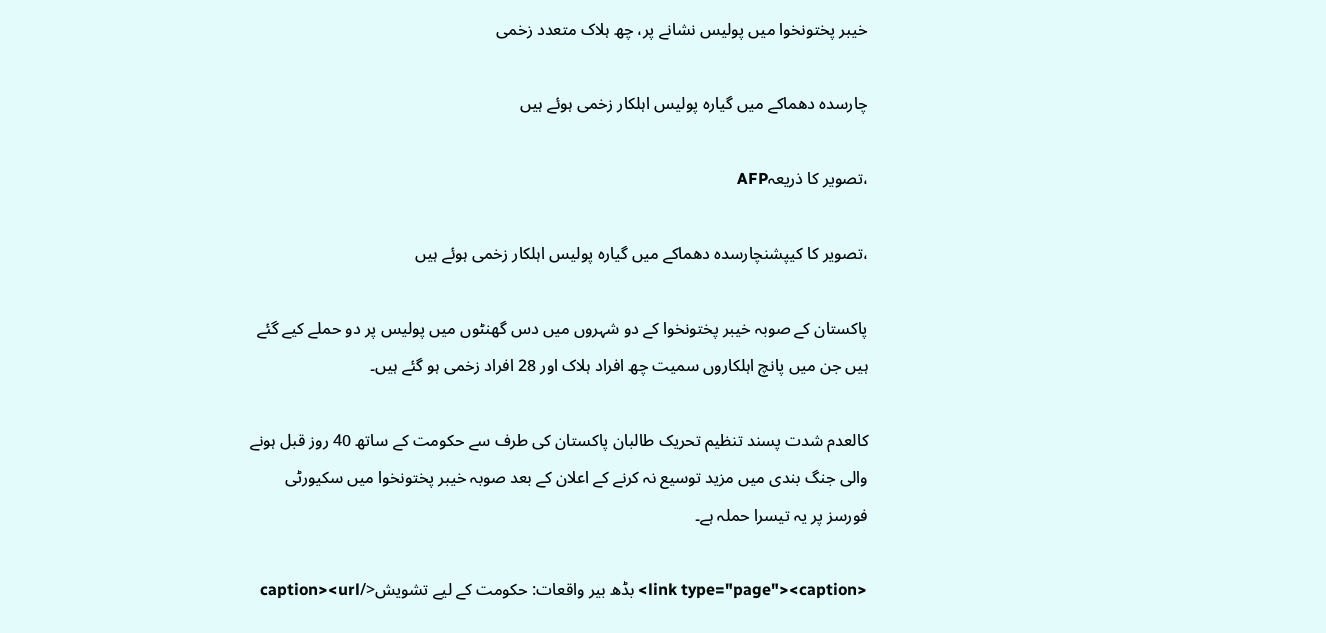خیبر پختونخوا میں پولیس نشانے پر، چھ ہلاک متعدد زخمی

چارسدہ دھماکے میں گیارہ پولیس اہلکار زخمی ہوئے ہیں

،تصویر کا ذریعہAFP

،تصویر کا کیپشنچارسدہ دھماکے میں گیارہ پولیس اہلکار زخمی ہوئے ہیں

پاکستان کے صوبہ خیبر پختونخوا کے دو شہروں میں دس گھنٹوں میں پولیس پر دو حملے کیے گئے ہیں جن میں پانچ اہلکاروں سمیت چھ افراد ہلاک اور 28 افراد زخمی ہو گئے ہیں۔

کالعدم شدت پسند تنظیم تحریک طالبان پاکستان کی طرف سے حکومت کے ساتھ 40 روز قبل ہونے والی جنگ بندی میں مزید توسیع نہ کرنے کے اعلان کے بعد صوبہ خیبر پختونخوا میں سکیورٹی فورسز پر یہ تیسرا حملہ ہے۔

<link type="page"><caption> بڈھ بیر واقعات: حکومت کے لیے تشویش</caption><url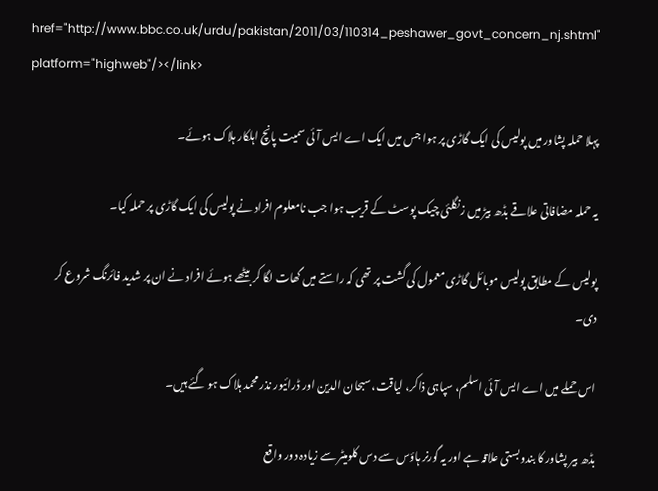href="http://www.bbc.co.uk/urdu/pakistan/2011/03/110314_peshawer_govt_concern_nj.shtml" platform="highweb"/></link>

پہلا حملہ پشاور میں پولیس کی ایک گاڑی پر ہوا جس میں ایک اے ایس آئی سمیت پانچ اہلکار ہلاک ہوئے۔

یہ حملہ مضافاتی علاقے بڈھ بیڑ میں زنگلئی چیک پوسٹ کے قریب ہوا جب نامعلوم افراد نے پولیس کی ایک گاڑی پر حملہ کیا۔

پولیس کے مطابق پولیس موبائل گاڑی معمول کی گشت پر تھی کہ راستے میں گھات لگا کر بیٹھے ہوئے افراد نے ان پر شدید فائرنگ شروع کر دی۔

اس حملے میں اے ایس آئی اسلم، سپاہی ذاکر، لیاقت، سبحان الدین اور ڈرائیور نذر محمد ہلاک ہو گئے ہیں۔

بڈھ بیر پشاور کا بندوبستی علاقہ ہے اور یہ گورنر ہاؤس سے دس کلومیٹر سے زیادہ دور واقع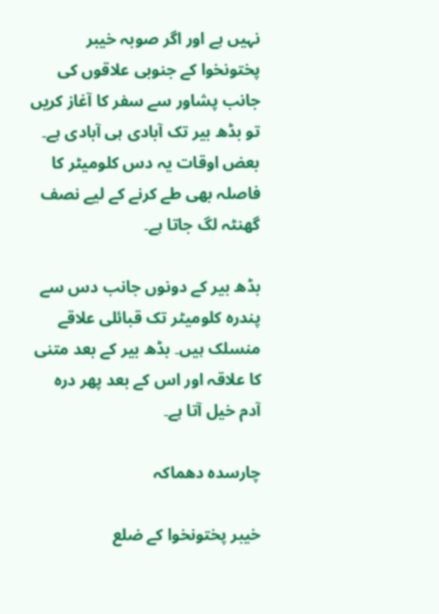نہیں ہے اور اگر صوبہ خیبر پختونخوا کے جنوبی علاقوں کی جانب پشاور سے سفر کا آغاز کریں تو بڈھ بیر تک آبادی ہی آبادی ہے۔ بعض اوقات یہ دس کلومیٹر کا فاصلہ بھی طے کرنے کے لیے نصف گھنٹہ لگ جاتا ہے۔

بڈھ بیر کے دونوں جانب دس سے پندرہ کلومیٹر تک قبائلی علاقے منسلک ہیں۔ بڈھ بیر کے بعد متنی کا علاقہ اور اس کے بعد پھر درہ آدم خیل آتا ہے۔

چارسدہ دھماکہ

خیبر پختونخوا کے ضلع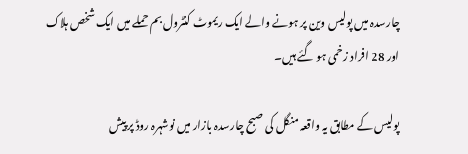چارسدہ میں پولیس وین پر ہونے والے ایک ریموٹ کنٹرول بم حملے میں ایک شخص ہلاک اور 28 افراد زخمی ہو گئے ہیں۔

پولیس کے مطابق یہ واقعہ منگل کی صبح چارسدہ بازار میں نوشہرہ روڈ پر پیش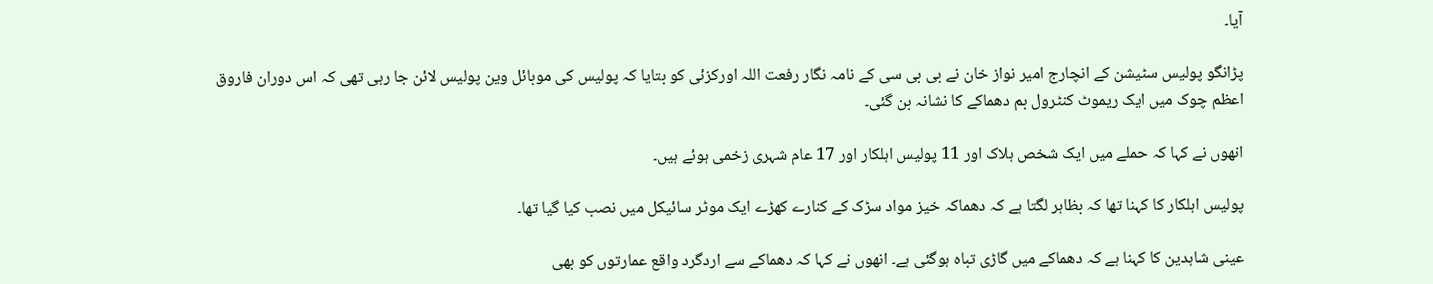آیا۔

پڑانگو پولیس سٹیشن کے انچارج امیر نواز خان نے بی بی سی کے نامہ نگار رفعت اللہ اورکزئی کو بتایا کہ پولیس کی موبائل وین پولیس لائن جا رہی تھی کہ اس دوران فاروق اعظم چوک میں ایک ریموٹ کنٹرول بم دھماکے کا نشانہ بن گئی۔

انھوں نے کہا کہ حملے میں ایک شخص ہلاک اور 11 پولیس اہلکار اور 17 عام شہری زخمی ہوئے ہیں۔

پولیس اہلکار کا کہنا تھا کہ بظاہر لگتا ہے کہ دھماکہ خیز مواد سڑک کے کنارے کھڑے ایک موٹر سائیکل میں نصب کیا گیا تھا۔

عینی شاہدین کا کہنا ہے کہ دھماکے میں گاڑی تباہ ہوگئی ہے۔ انھوں نے کہا کہ دھماکے سے اردگرد واقع عمارتوں کو بھی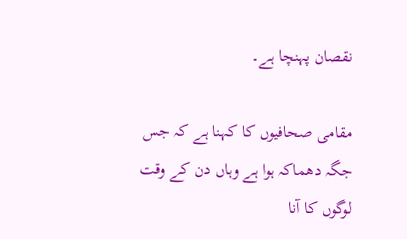نقصان پہنچا ہے۔

مقامی صحافیوں کا کہنا ہے کہ جس جگہ دھماکہ ہوا ہے وہاں دن کے وقت لوگوں کا آنا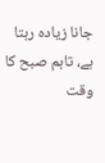جانا زیادہ رہتا ہے، تاہم صبح کا وقت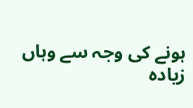ہونے کی وجہ سے وہاں زیادہ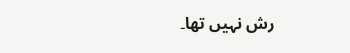رش نہیں تھا۔